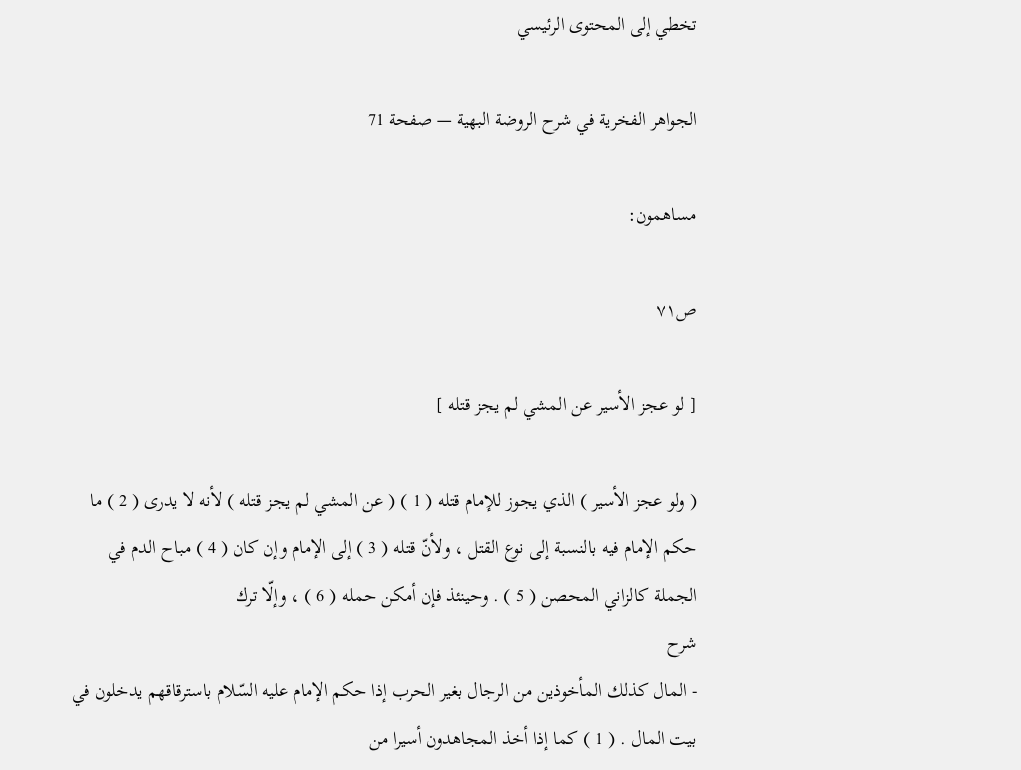تخطي إلى المحتوى الرئيسي

الجواهر الفخرية في شرح الروضة البهية — صفحة 71

مساهمون:

ص٧١

[ لو عجز الأسير عن المشي لم يجز قتله ]

( ولو عجز الأسير ) الذي يجوز للإمام قتله ( 1 ) ( عن المشي لم يجز قتله ) لأنه لا يدرى ( 2 ) ما حكم الإمام فيه بالنسبة إلى نوع القتل ، ولأنّ قتله ( 3 ) إلى الإمام وإن كان ( 4 ) مباح الدم في الجملة كالزاني المحصن ( 5 ) . وحينئذ فإن أمكن حمله ( 6 ) ، وإلّا ترك
شرح
- المال كذلك المأخوذين من الرجال بغير الحرب إذا حكم الإمام عليه السّلام باسترقاقهم يدخلون في بيت المال . ( 1 ) كما إذا أخذ المجاهدون أسيرا من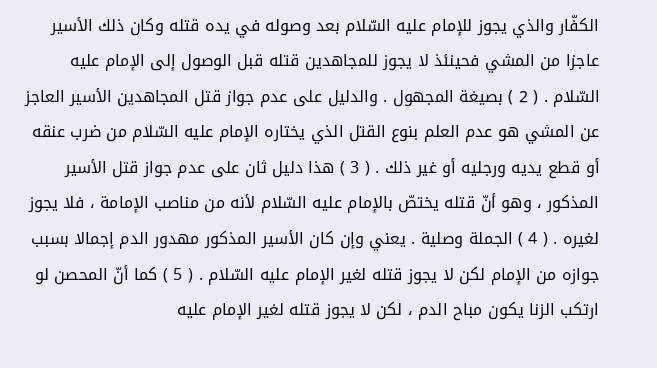الكفّار والذي يجوز للإمام عليه السّلام بعد وصوله في يده قتله وكان ذلك الأسير عاجزا من المشي فحينئذ لا يجوز للمجاهدين قتله قبل الوصول إلى الإمام عليه السّلام . ( 2 ) بصيغة المجهول . والدليل على عدم جواز قتل المجاهدين الأسير العاجز عن المشي هو عدم العلم بنوع القتل الذي يختاره الإمام عليه السّلام من ضرب عنقه أو قطع يديه ورجليه أو غير ذلك . ( 3 ) هذا دليل ثان على عدم جواز قتل الأسير المذكور ، وهو أنّ قتله يختصّ بالإمام عليه السّلام لأنه من مناصب الإمامة ، فلا يجوز لغيره . ( 4 ) الجملة وصلية . يعني وإن كان الأسير المذكور مهدور الدم إجمالا بسبب جوازه من الإمام لكن لا يجوز قتله لغير الإمام عليه السّلام . ( 5 ) كما أنّ المحصن لو ارتكب الزنا يكون مباح الدم ، لكن لا يجوز قتله لغير الإمام عليه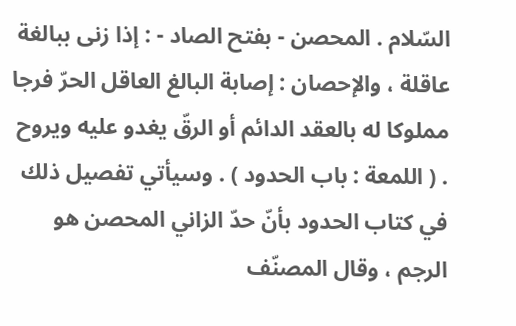السّلام . المحصن - بفتح الصاد - : إذا زنى ببالغة عاقلة ، والإحصان : إصابة البالغ العاقل الحرّ فرجا مملوكا له بالعقد الدائم أو الرقّ يغدو عليه ويروح . ( اللمعة : باب الحدود ) . وسيأتي تفصيل ذلك في كتاب الحدود بأنّ حدّ الزاني المحصن هو الرجم ، وقال المصنّف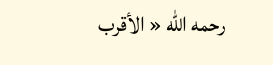رحمه اللّه « الأقرب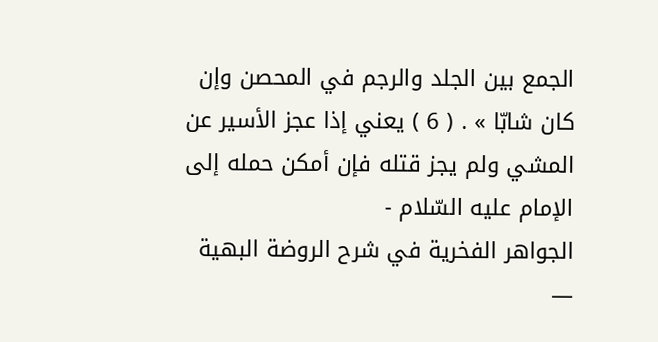الجمع بين الجلد والرجم في المحصن وإن كان شابّا » . ( 6 ) يعني إذا عجز الأسير عن المشي ولم يجز قتله فإن أمكن حمله إلى الإمام عليه السّلام -
الجواهر الفخرية في شرح الروضة البهية —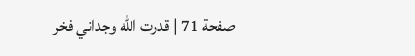صفحة 71 | قدرت الله وجداني فخر